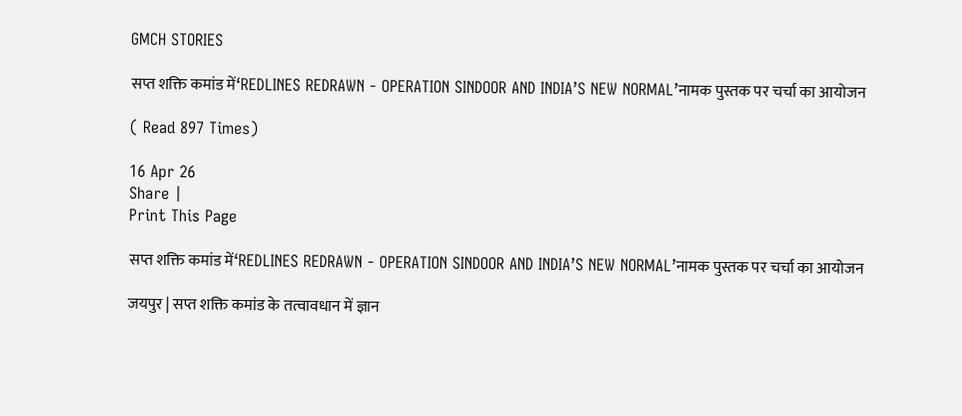GMCH STORIES

सप्त शक्ति कमांड में‘REDLINES REDRAWN - OPERATION SINDOOR AND INDIA’S NEW NORMAL’नामक पुस्तक पर चर्चा का आयोजन

( Read 897 Times)

16 Apr 26
Share |
Print This Page

सप्त शक्ति कमांड में‘REDLINES REDRAWN - OPERATION SINDOOR AND INDIA’S NEW NORMAL’नामक पुस्तक पर चर्चा का आयोजन

जयपुर | सप्त शक्ति कमांड के तत्वावधान में ज्ञान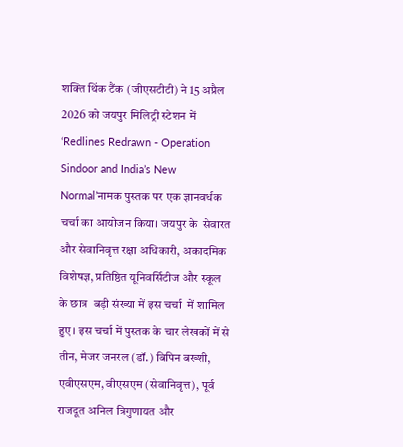शक्ति थिंक टैंक (जीएसटीटी) ने 15 अप्रैल 2026 को जयपुर मिलिट्री स्टेशन में ‘Redlines Redrawn - Operation Sindoor and India’s New Normal’नामक पुस्तक पर एक ज्ञानवर्धक चर्चा का आयोजन किया। जयपुर के  सेवारत और सेवानिवृत्त रक्षा अधिकारी, अकादमिक विशेषज्ञ, प्रतिष्ठित यूनिवर्सिटीज और स्कूल  के छात्र  बड़ी संख्या में इस चर्चा  में शामिल हुए। इस चर्चा में पुस्तक के चार लेखकों में से तीन, मेजर जनरल (डॉ.) बिपिन बख्शी, एवीएसएम, वीएसएम (सेवानिवृत्त), पूर्व राजदूत अनिल त्रिगुणायत और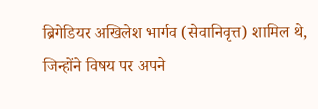ब्रिगेडियर अखिलेश भार्गव (सेवानिवृत्त) शामिल थे, जिन्होंने विषय पर अपने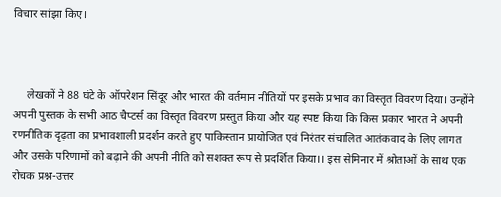विचार सांझा किए।



     लेखकों ने 88 घंटे के ऑपरेशन सिंदूर और भारत की वर्तमान नीतियों पर इसके प्रभाव का विस्तृत विवरण दिया। उन्होंने अपनी पुस्तक के सभी आठ चैप्टर्स का विस्तृत विवरण प्रस्तुत किया और यह स्पष्ट किया कि किस प्रकार भारत ने अपनी रणनीतिक दृढ़ता का प्रभावशाली प्रदर्शन करते हुए पाकिस्तान प्रायोजित एवं निरंतर संचालित आतंकवाद के लिए लागत और उसके परिणामों को बढ़ाने की अपनी नीति को सशक्त रूप से प्रदर्शित किया।। इस सेमिनार में श्रोताओं के साथ एक रोचक प्रश्न-उत्तर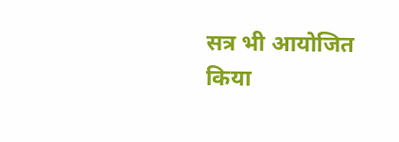सत्र भी आयोजित किया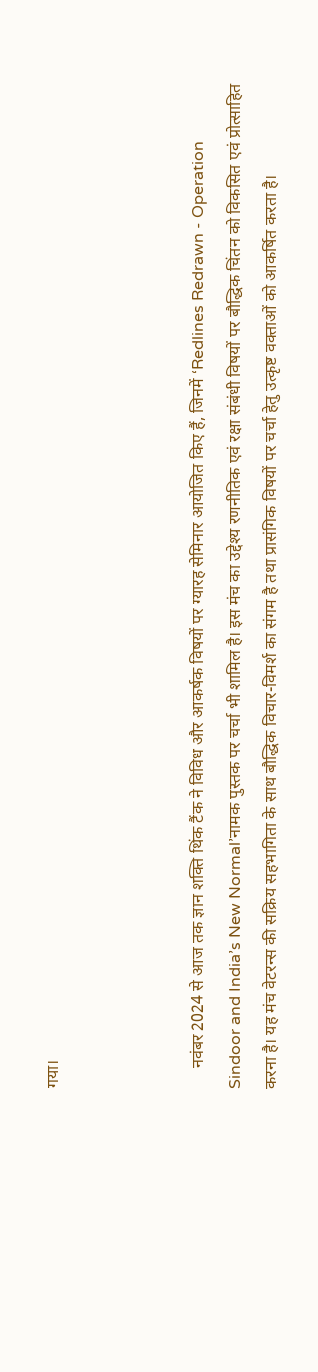गया।



     नवंबर 2024 से आज तक ज्ञान शक्ति थिंक टैंक ने विविध और आकर्षक विषयों पर ग्यारह सेमिनार आयोजित किए हैं, जिनमें ‘Redlines Redrawn - Operation Sindoor and India’s New Normal’नामक पुस्तक पर चर्चा भी शामिल है। इस मंच का उद्देश्य रणनीतिक एवं रक्षा संबंधी विषयों पर बौद्धिक चिंतन को विकसित एवं प्रोत्साहित करना है। यह मंच वेटरन्स की सक्रिय सहभागिता के साथ बौद्धिक विचार-विमर्श का संगम है तथा प्रासंगिक विषयों पर चर्चा हेतु उत्कृष्ट वक्ताओं को आकर्षित करता है।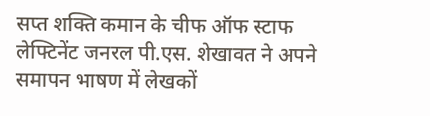सप्त शक्ति कमान के चीफ ऑफ स्टाफ लेफ्टिनेंट जनरल पी.एस. शेखावत ने अपने समापन भाषण में लेखकों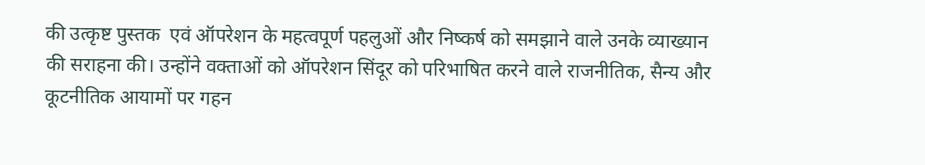की उत्कृष्ट पुस्तक  एवं ऑपरेशन के महत्वपूर्ण पहलुओं और निष्कर्ष को समझाने वाले उनके व्याख्यान की सराहना की। उन्होंने वक्ताओं को ऑपरेशन सिंदूर को परिभाषित करने वाले राजनीतिक, सैन्य और कूटनीतिक आयामों पर गहन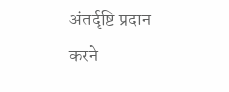अंतर्दृष्टि प्रदान करने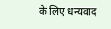के लिए धन्यवाद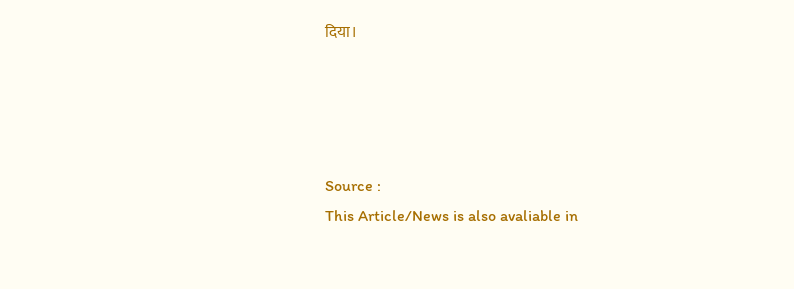दिया।




Source :
This Article/News is also avaliable in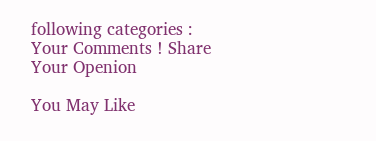following categories :
Your Comments ! Share Your Openion

You May Like